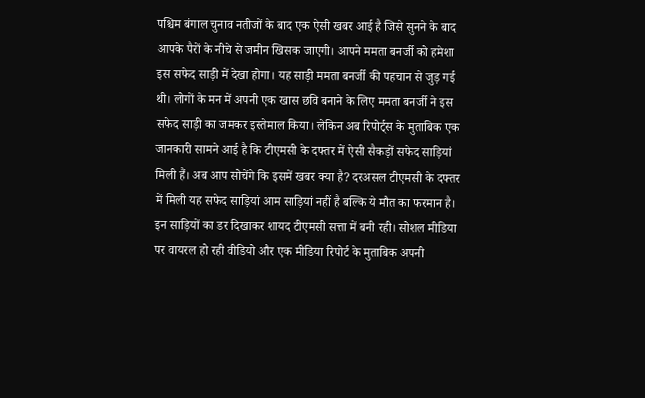पश्चिम बंगाल चुनाव नतीजों के बाद एक ऐसी खबर आई है जिसे सुनने के बाद आपके पैरों के नीचे से जमीन खिसक जाएगी। आपने ममता बनर्जी को हमेशा इस सफेद साड़ी में देखा होगा। यह साड़ी ममता बनर्जी की पहचान से जुड़ गई थी। लोगों के मन में अपनी एक खास छवि बनाने के लिए ममता बनर्जी ने इस सफेद साड़ी का जमकर इस्तेमाल किया। लेकिन अब रिपोर्ट्स के मुताबिक एक जानकारी सामने आई है कि टीएमसी के दफ्तर में ऐसी सैकड़ों सफेद साड़ियां मिली हैं। अब आप सोचेंगे कि इसमें खबर क्या है? दरअसल टीएमसी के दफ्तर में मिली यह सफेद साड़ियां आम साड़ियां नहीं है बल्कि ये मौत का फरमान है। इन साड़ियों का डर दिखाकर शायद टीएमसी सत्ता में बनी रही। सोशल मीडिया पर वायरल हो रही वीडियो और एक मीडिया रिपोर्ट के मुताबिक अपनी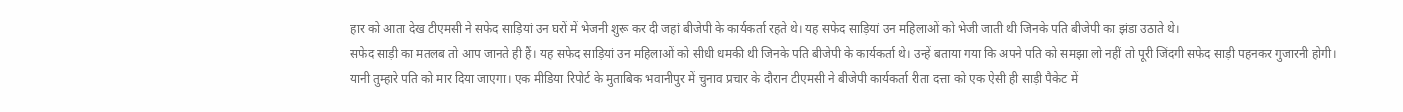हार को आता देख टीएमसी ने सफेद साड़ियां उन घरों में भेजनी शुरू कर दी जहां बीजेपी के कार्यकर्ता रहते थे। यह सफेद साड़ियां उन महिलाओं को भेजी जाती थी जिनके पति बीजेपी का झंडा उठाते थे।
सफेद साड़ी का मतलब तो आप जानते ही हैं। यह सफेद साड़ियां उन महिलाओं को सीधी धमकी थी जिनके पति बीजेपी के कार्यकर्ता थे। उन्हें बताया गया कि अपने पति को समझा लो नहीं तो पूरी जिंदगी सफेद साड़ी पहनकर गुजारनी होगी। यानी तुम्हारे पति को मार दिया जाएगा। एक मीडिया रिपोर्ट के मुताबिक भवानीपुर में चुनाव प्रचार के दौरान टीएमसी ने बीजेपी कार्यकर्ता रीता दत्ता को एक ऐसी ही साड़ी पैकेट में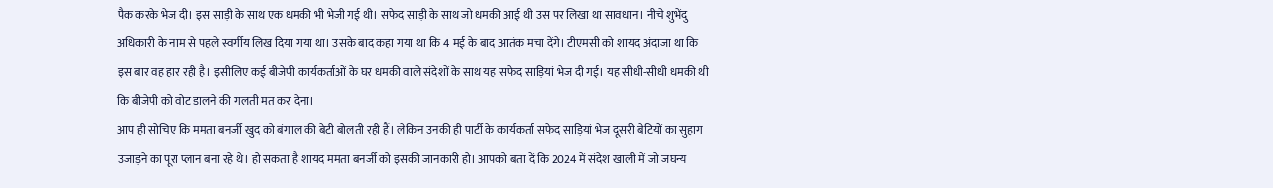पैक करके भेज दी। इस साड़ी के साथ एक धमकी भी भेजी गई थी। सफेद साड़ी के साथ जो धमकी आई थी उस पर लिखा था सावधान। नीचे शुभेंदु अधिकारी के नाम से पहले स्वर्गीय लिख दिया गया था। उसके बाद कहा गया था कि 4 मई के बाद आतंक मचा देंगे। टीएमसी को शायद अंदाजा था कि इस बार वह हार रही है। इसीलिए कई बीजेपी कार्यकर्ताओं के घर धमकी वाले संदेशों के साथ यह सफेद साड़ियां भेज दी गई। यह सीधी-सीधी धमकी थी कि बीजेपी को वोट डालने की गलती मत कर देना।
आप ही सोचिए कि ममता बनर्जी खुद को बंगाल की बेटी बोलती रही हैं। लेकिन उनकी ही पार्टी के कार्यकर्ता सफेद साड़ियां भेज दूसरी बेटियों का सुहाग उजाड़ने का पूरा प्लान बना रहे थे। हो सकता है शायद ममता बनर्जी को इसकी जानकारी हो। आपको बता दें कि 2024 में संदेश खाली में जो जघन्य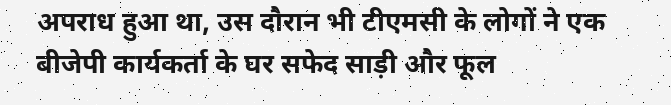अपराध हुआ था, उस दौरान भी टीएमसी के लोगों ने एक बीजेपी कार्यकर्ता के घर सफेद साड़ी और फूल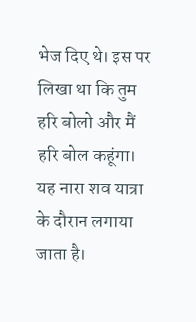भेज दिए थे। इस पर लिखा था कि तुम हरि बोलो और मैं हरि बोल कहूंगा। यह नारा शव यात्रा के दौरान लगाया जाता है।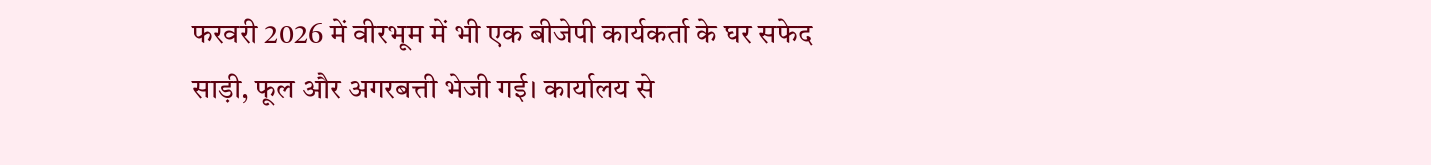फरवरी 2026 में वीरभूम में भी एक बीजेपी कार्यकर्ता के घर सफेद साड़ी, फूल और अगरबत्ती भेजी गई। कार्यालय से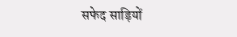सफेद साड़ियों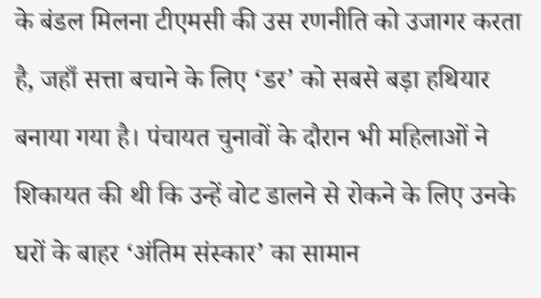के बंडल मिलना टीएमसी की उस रणनीति को उजागर करता है, जहाँ सत्ता बचाने के लिए ‘डर’ को सबसे बड़ा हथियार बनाया गया है। पंचायत चुनावों के दौरान भी महिलाओं ने शिकायत की थी कि उन्हें वोट डालने से रोकने के लिए उनके घरों के बाहर ‘अंतिम संस्कार’ का सामान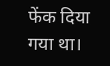फेंक दिया गया था।